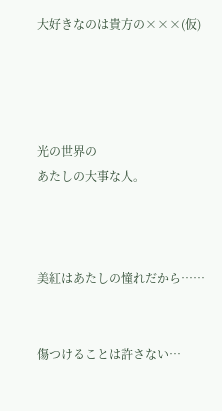大好きなのは貴方の×××(仮)




光の世界の
あたしの大事な人。



美紅はあたしの憧れだから……


傷つけることは許さない…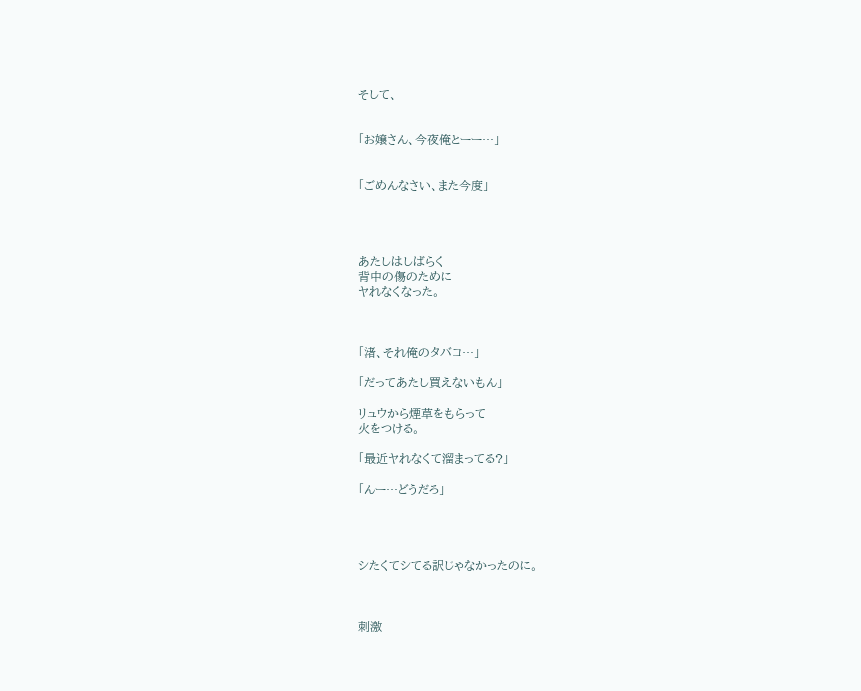そして、


「お嬢さん、今夜俺とーー…」


「ごめんなさい、また今度」




あたしはしばらく
背中の傷のために
ヤれなくなった。



「渚、それ俺のタバコ…」

「だってあたし買えないもん」

リュウから煙草をもらって
火をつける。

「最近ヤれなくて溜まってる?」

「んー…どうだろ」




シたくてシてる訳じゃなかったのに。



刺激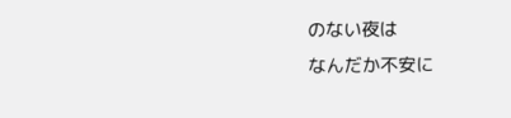のない夜は
なんだか不安に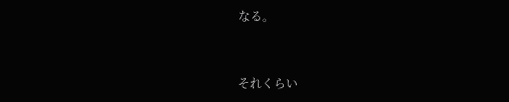なる。


それくらい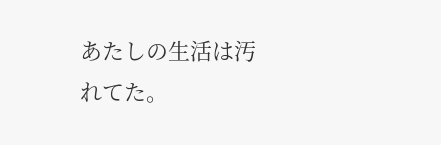あたしの生活は汚れてた。